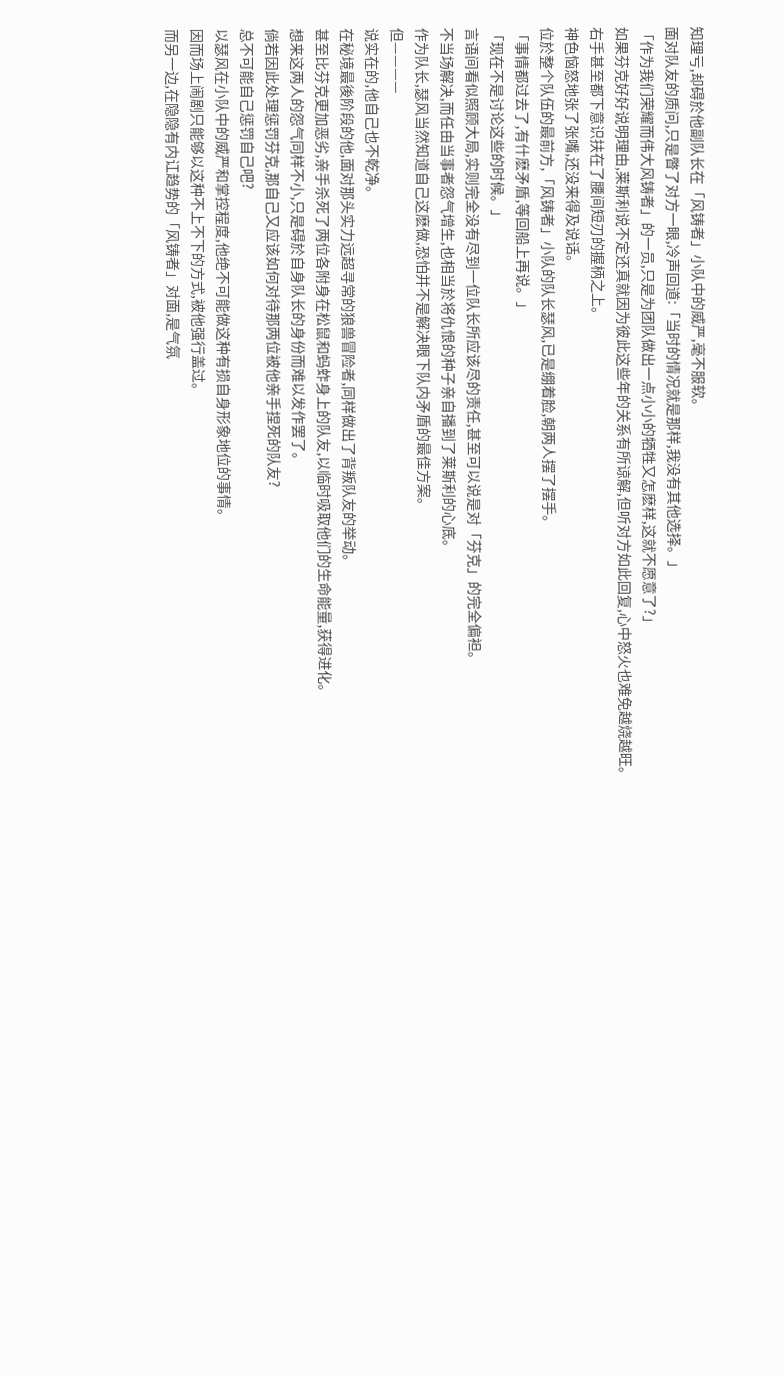知理亏,却碍於他副队长在「风铸者」小队中的威严,毫不服软。
面对队友的质问,只是瞥了对方一眼,冷声回道:「当时的情况就是那样,我没有其他选择。」
「作为我们荣耀而伟大风铸者」的一员,只是为团队做出一点小小的牺牲又怎麽样,这就不愿意了?」
如果芬克好好说明理由,莱斯利说不定还真就因为彼此这些年的关系有所谅解,但听对方如此回复,心中怒火也难免越烧越旺。
右手甚至都下意识扶在了腰间短刃的握柄之上。
神色恼怒地张了张嘴,还没来得及说话。
位於整个队伍的最前方,「风铸者」小队的队长瑟风,已是绷着脸,朝两人摆了摆手。
「事情都过去了,有什麽矛盾,等回船上再说。」
「现在不是讨论这些的时候。」
言语间看似照顾大局,实则完全没有尽到一位队长所应该尽的责任,甚至可以说是对「芬克」的完全偏袒。
不当场解决,而任由当事者怨气增生,也相当於将仇恨的种子亲自播到了莱斯利的心底。
作为队长,瑟风当然知道自己这麽做,恐怕并不是解决眼下队内矛盾的最佳方案。
但————
说实在的,他自己也不乾净。
在秘境最後阶段的他,面对那头实力远超寻常的狼兽冒险者,同样做出了背叛队友的举动。
甚至比芬克更加恶劣,亲手杀死了两位各附身在松鼠和蚂蚱身上的队友,以临时吸取他们的生命能量,获得进化。
想来这两人的怨气同样不小,只是碍於自身队长的身份而难以发作罢了。
倘若因此处理惩罚芬克,那自己又应该如何对待那两位被他亲手捏死的队友?
总不可能自己惩罚自己吧?
以瑟风在小队中的威严和掌控程度,他绝不可能做这种有损自身形象地位的事情。
因而场上闹剧只能够以这种不上不下的方式,被他强行盖过。
而另一边,在隐隐有内讧趋势的「风铸者」对面,是气氛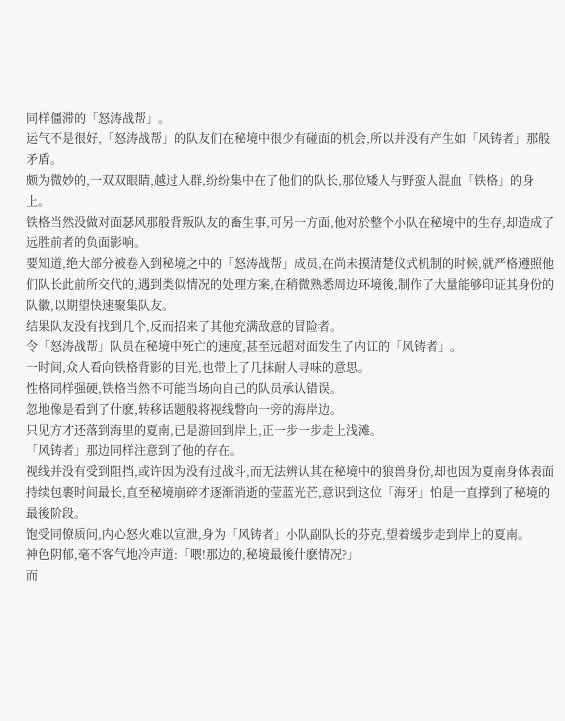同样僵滞的「怒涛战帮」。
运气不是很好,「怒涛战帮」的队友们在秘境中很少有碰面的机会,所以并没有产生如「风铸者」那般矛盾。
颇为微妙的,一双双眼睛,越过人群,纷纷集中在了他们的队长,那位矮人与野蛮人混血「铁格」的身上。
铁格当然没做对面瑟风那般背叛队友的畜生事,可另一方面,他对於整个小队在秘境中的生存,却造成了远胜前者的负面影响。
要知道,绝大部分被卷入到秘境之中的「怒涛战帮」成员,在尚未摸清楚仪式机制的时候,就严格遵照他们队长此前所交代的,遇到类似情况的处理方案,在稍微熟悉周边环境後,制作了大量能够印证其身份的队徽,以期望快速聚集队友。
结果队友没有找到几个,反而招来了其他充满敌意的冒险者。
令「怒涛战帮」队员在秘境中死亡的速度,甚至远超对面发生了内讧的「风铸者」。
一时间,众人看向铁格背影的目光,也带上了几抹耐人寻味的意思。
性格同样强硬,铁格当然不可能当场向自己的队员承认错误。
忽地像是看到了什麽,转移话题般将视线瞥向一旁的海岸边。
只见方才还落到海里的夏南,已是游回到岸上,正一步一步走上浅滩。
「风铸者」那边同样注意到了他的存在。
视线并没有受到阻挡,或许因为没有过战斗,而无法辨认其在秘境中的狼兽身份,却也因为夏南身体表面持续包裹时间最长,直至秘境崩碎才逐渐消逝的莹蓝光芒,意识到这位「海牙」怕是一直撑到了秘境的最後阶段。
饱受同僚质问,内心怒火难以宣泄,身为「风铸者」小队副队长的芬克,望着缓步走到岸上的夏南。
神色阴郁,毫不客气地冷声道:「喂!那边的,秘境最後什麽情况?」
而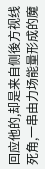回应他的,却是来自侧後方视线死角,一串由力场能量形成的魔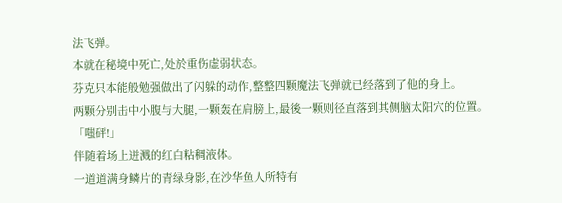法飞弹。
本就在秘境中死亡,处於重伤虚弱状态。
芬克只本能般勉强做出了闪躲的动作,整整四颗魔法飞弹就已经落到了他的身上。
两颗分别击中小腹与大腿,一颗轰在肩膀上,最後一颗则径直落到其侧脑太阳穴的位置。
「嗤砰!」
伴随着场上迸溅的红白粘稠液体。
一道道满身鳞片的青绿身影,在沙华鱼人所特有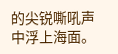的尖锐嘶吼声中浮上海面。